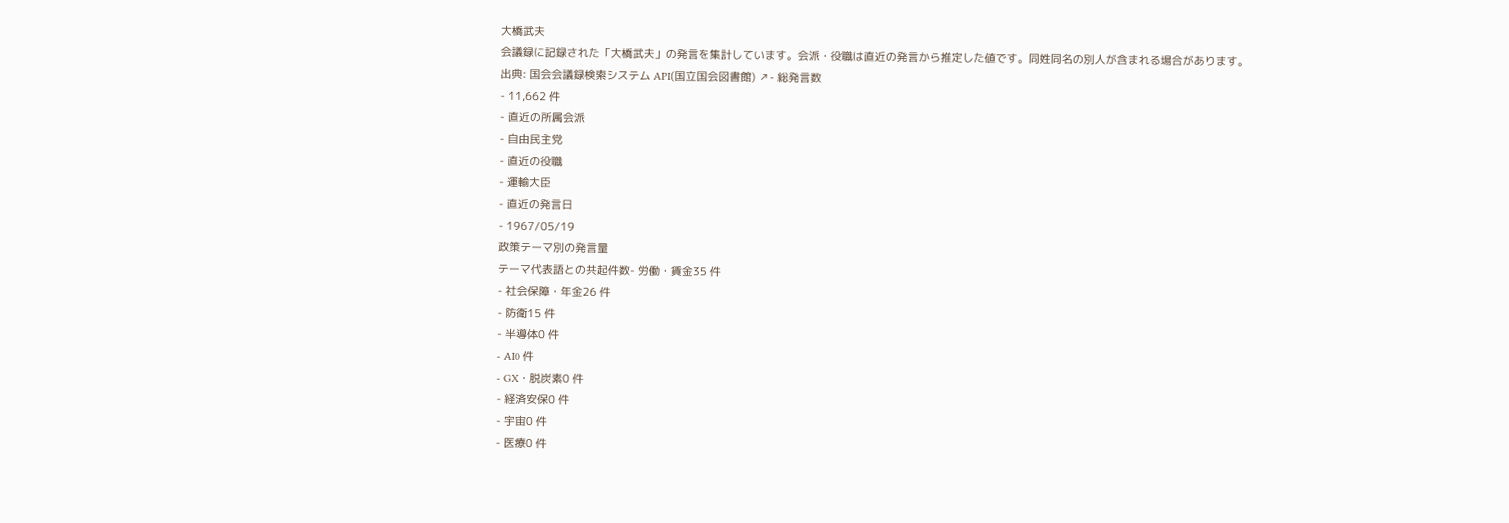大橋武夫
会議録に記録された「大橋武夫」の発言を集計しています。会派・役職は直近の発言から推定した値です。同姓同名の別人が含まれる場合があります。
出典: 国会会議録検索システム API(国立国会図書館) ↗- 総発言数
- 11,662 件
- 直近の所属会派
- 自由民主党
- 直近の役職
- 運輸大臣
- 直近の発言日
- 1967/05/19
政策テーマ別の発言量
テーマ代表語との共起件数- 労働・賃金35 件
- 社会保障・年金26 件
- 防衛15 件
- 半導体0 件
- AI0 件
- GX・脱炭素0 件
- 経済安保0 件
- 宇宙0 件
- 医療0 件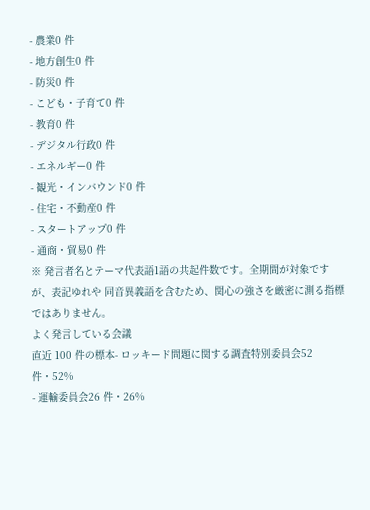- 農業0 件
- 地方創生0 件
- 防災0 件
- こども・子育て0 件
- 教育0 件
- デジタル行政0 件
- エネルギー0 件
- 観光・インバウンド0 件
- 住宅・不動産0 件
- スタートアップ0 件
- 通商・貿易0 件
※ 発言者名とテーマ代表語1語の共起件数です。全期間が対象ですが、表記ゆれや 同音異義語を含むため、関心の強さを厳密に測る指標ではありません。
よく発言している会議
直近 100 件の標本- ロッキード問題に関する調査特別委員会52 件・52%
- 運輸委員会26 件・26%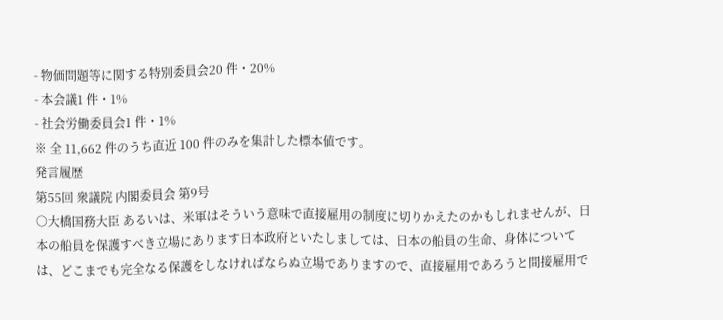- 物価問題等に関する特別委員会20 件・20%
- 本会議1 件・1%
- 社会労働委員会1 件・1%
※ 全 11,662 件のうち直近 100 件のみを集計した標本値です。
発言履歴
第55回 衆議院 内閣委員会 第9号
○大橋国務大臣 あるいは、米軍はそういう意味で直接雇用の制度に切りかえたのかもしれませんが、日本の船員を保護すべき立場にあります日本政府といたしましては、日本の船員の生命、身体については、どこまでも完全なる保護をしなければならぬ立場でありますので、直接雇用であろうと間接雇用で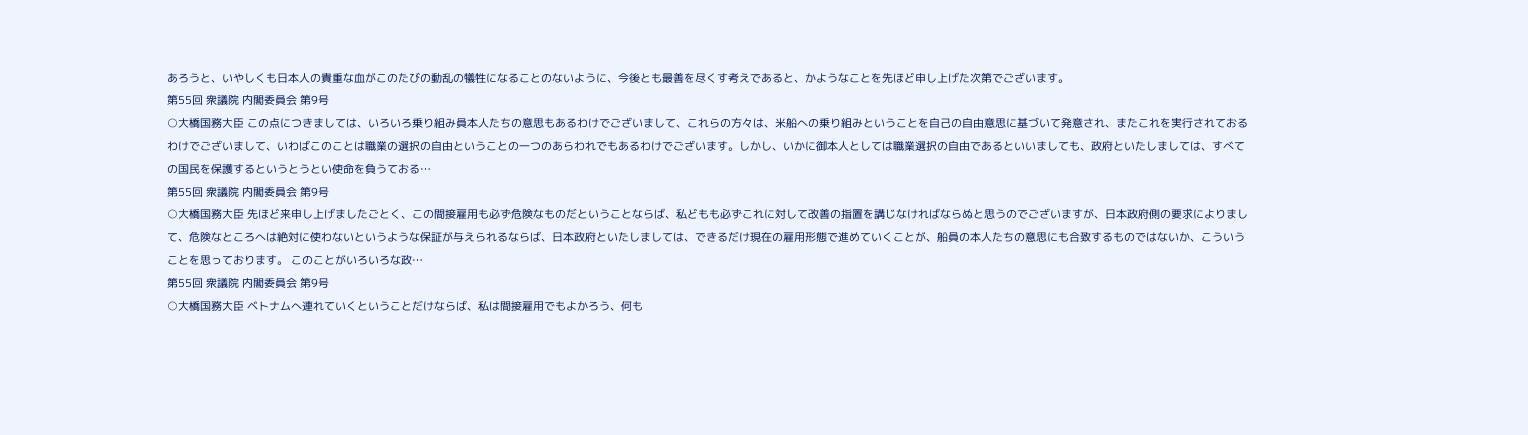あろうと、いやしくも日本人の貴重な血がこのたびの動乱の犠牲になることのないように、今後とも最善を尽くす考えであると、かようなことを先ほど申し上げた次第でございます。
第55回 衆議院 内閣委員会 第9号
○大橋国務大臣 この点につきましては、いろいろ乗り組み員本人たちの意思もあるわけでございまして、これらの方々は、米船への乗り組みということを自己の自由意思に基づいて発意され、またこれを実行されておるわけでございまして、いわばこのことは職業の選択の自由ということの一つのあらわれでもあるわけでございます。しかし、いかに御本人としては職業選択の自由であるといいましても、政府といたしましては、すべての国民を保護するというとうとい使命を負うておる…
第55回 衆議院 内閣委員会 第9号
○大橋国務大臣 先ほど来申し上げましたごとく、この間接雇用も必ず危険なものだということならば、私どもも必ずこれに対して改善の指置を講じなければならぬと思うのでございますが、日本政府側の要求によりまして、危険なところへは絶対に使わないというような保証が与えられるならば、日本政府といたしましては、できるだけ現在の雇用形態で進めていくことが、船員の本人たちの意思にも合致するものではないか、こういうことを思っております。 このことがいろいろな政…
第55回 衆議院 内閣委員会 第9号
○大橋国務大臣 ベトナムへ連れていくということだけならば、私は間接雇用でもよかろう、何も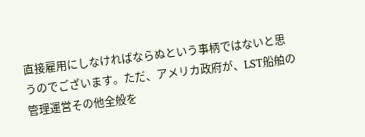直接雇用にしなければならぬという事柄ではないと思うのでございます。ただ、アメリカ政府が、LST船舶の管理運営その他全般を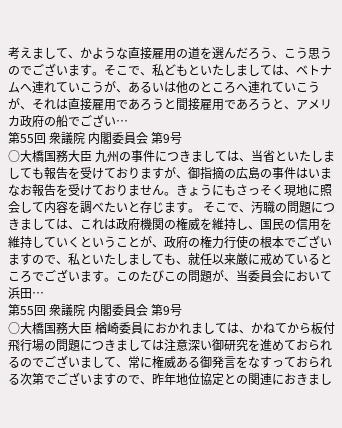考えまして、かような直接雇用の道を選んだろう、こう思うのでございます。そこで、私どもといたしましては、ベトナムへ連れていこうが、あるいは他のところへ連れていこうが、それは直接雇用であろうと間接雇用であろうと、アメリカ政府の船でござい…
第55回 衆議院 内閣委員会 第9号
○大橋国務大臣 九州の事件につきましては、当省といたしましても報告を受けておりますが、御指摘の広島の事件はいまなお報告を受けておりません。きょうにもさっそく現地に照会して内容を調べたいと存じます。 そこで、汚職の問題につきましては、これは政府機関の権威を維持し、国民の信用を維持していくということが、政府の権力行使の根本でございますので、私といたしましても、就任以来厳に戒めているところでございます。このたびこの問題が、当委員会において浜田…
第55回 衆議院 内閣委員会 第9号
○大橋国務大臣 楢崎委員におかれましては、かねてから板付飛行場の問題につきましては注意深い御研究を進めておられるのでございまして、常に権威ある御発言をなすっておられる次第でございますので、昨年地位協定との関連におきまし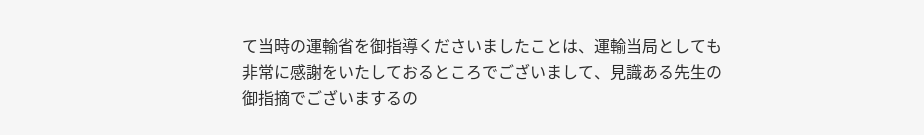て当時の運輸省を御指導くださいましたことは、運輸当局としても非常に感謝をいたしておるところでございまして、見識ある先生の御指摘でございまするの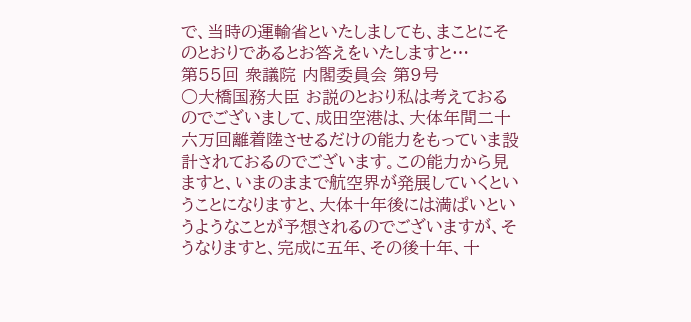で、当時の運輸省といたしましても、まことにそのとおりであるとお答えをいたしますと…
第55回 衆議院 内閣委員会 第9号
○大橋国務大臣 お説のとおり私は考えておるのでございまして、成田空港は、大体年間二十六万回離着陸させるだけの能力をもっていま設計されておるのでございます。この能力から見ますと、いまのままで航空界が発展していくということになりますと、大体十年後には満ぱいというようなことが予想されるのでございますが、そうなりますと、完成に五年、その後十年、十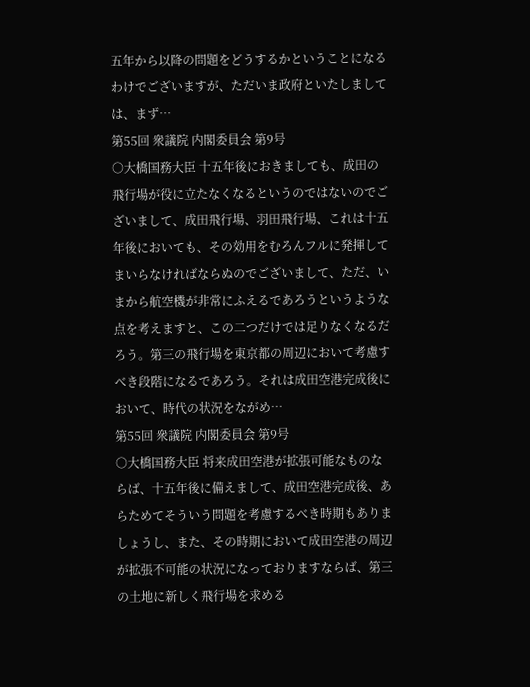五年から以降の問題をどうするかということになるわけでございますが、ただいま政府といたしましては、まず…
第55回 衆議院 内閣委員会 第9号
○大橋国務大臣 十五年後におきましても、成田の飛行場が役に立たなくなるというのではないのでございまして、成田飛行場、羽田飛行場、これは十五年後においても、その効用をむろんフルに発揮してまいらなければならぬのでございまして、ただ、いまから航空機が非常にふえるであろうというような点を考えますと、この二つだけでは足りなくなるだろう。第三の飛行場を東京都の周辺において考慮すべき段階になるであろう。それは成田空港完成後において、時代の状況をながめ…
第55回 衆議院 内閣委員会 第9号
○大橋国務大臣 将来成田空港が拡張可能なものならば、十五年後に備えまして、成田空港完成後、あらためてそういう問題を考慮するべき時期もありましょうし、また、その時期において成田空港の周辺が拡張不可能の状況になっておりますならば、第三の土地に新しく飛行場を求める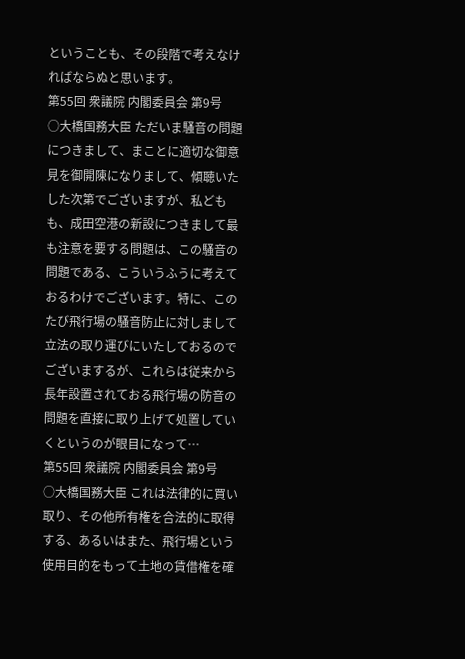ということも、その段階で考えなければならぬと思います。
第55回 衆議院 内閣委員会 第9号
○大橋国務大臣 ただいま騒音の問題につきまして、まことに適切な御意見を御開陳になりまして、傾聴いたした次第でございますが、私どもも、成田空港の新設につきまして最も注意を要する問題は、この騒音の問題である、こういうふうに考えておるわけでございます。特に、このたび飛行場の騒音防止に対しまして立法の取り運びにいたしておるのでございまするが、これらは従来から長年設置されておる飛行場の防音の問題を直接に取り上げて処置していくというのが眼目になって…
第55回 衆議院 内閣委員会 第9号
○大橋国務大臣 これは法律的に買い取り、その他所有権を合法的に取得する、あるいはまた、飛行場という使用目的をもって土地の賃借権を確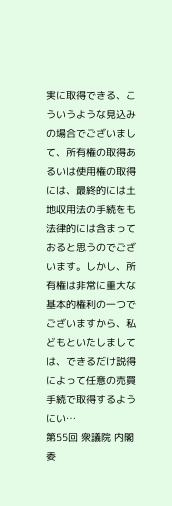実に取得できる、こういうような見込みの場合でございまして、所有権の取得あるいは使用権の取得には、最終的には土地収用法の手続をも法律的には含まっておると思うのでございます。しかし、所有権は非常に重大な基本的権利の一つでございますから、私どもといたしましては、できるだけ説得によって任意の売買手続で取得するようにい…
第55回 衆議院 内閣委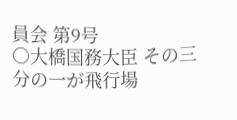員会 第9号
○大橋国務大臣 その三分の一が飛行場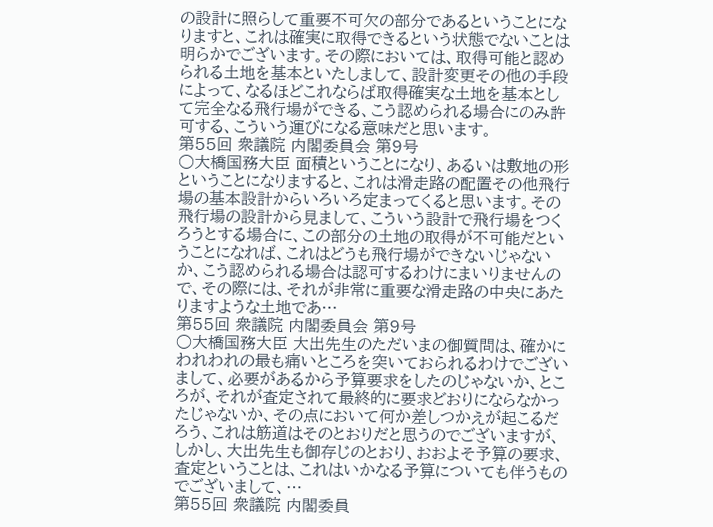の設計に照らして重要不可欠の部分であるということになりますと、これは確実に取得できるという状態でないことは明らかでございます。その際においては、取得可能と認められる土地を基本といたしまして、設計変更その他の手段によって、なるほどこれならば取得確実な土地を基本として完全なる飛行場ができる、こう認められる場合にのみ許可する、こういう運びになる意味だと思います。
第55回 衆議院 内閣委員会 第9号
○大橋国務大臣 面積ということになり、あるいは敷地の形ということになりますると、これは滑走路の配置その他飛行場の基本設計からいろいろ定まってくると思います。その飛行場の設計から見まして、こういう設計で飛行場をつくろうとする場合に、この部分の土地の取得が不可能だということになれば、これはどうも飛行場ができないじゃないか、こう認められる場合は認可するわけにまいりませんので、その際には、それが非常に重要な滑走路の中央にあたりますような土地であ…
第55回 衆議院 内閣委員会 第9号
○大橋国務大臣 大出先生のただいまの御質問は、確かにわれわれの最も痛いところを突いておられるわけでございまして、必要があるから予算要求をしたのじゃないか、ところが、それが査定されて最終的に要求どおりにならなかったじゃないか、その点において何か差しつかえが起こるだろう、これは筋道はそのとおりだと思うのでございますが、しかし、大出先生も御存じのとおり、おおよそ予算の要求、査定ということは、これはいかなる予算についても伴うものでございまして、…
第55回 衆議院 内閣委員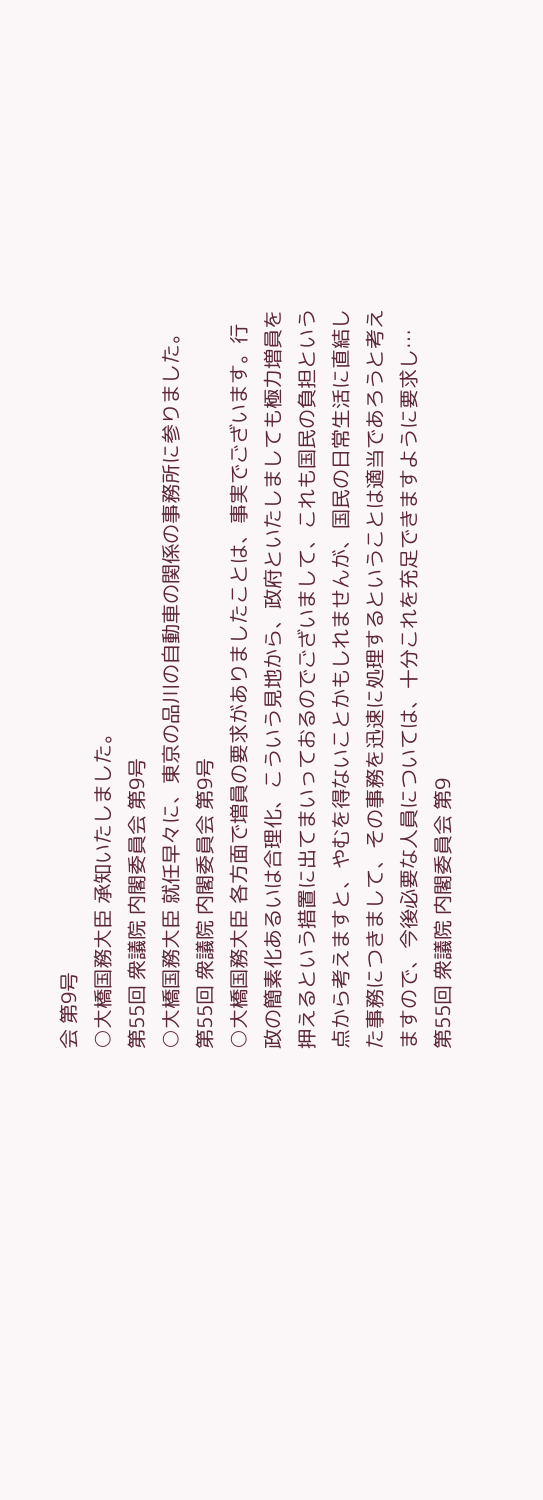会 第9号
○大橋国務大臣 承知いたしました。
第55回 衆議院 内閣委員会 第9号
○大橋国務大臣 就任早々に、東京の品川の自動車の関係の事務所に参りました。
第55回 衆議院 内閣委員会 第9号
○大橋国務大臣 各方面で増員の要求がありましたことは、事実でございます。行政の簡素化あるいは合理化、こういう見地から、政府といたしましても極力増員を押えるという措置に出てまいっておるのでございまして、これも国民の負担という点から考えますと、やむを得ないことかもしれませんが、国民の日常生活に直結した事務につきまして、その事務を迅速に処理するということは適当であろうと考えますので、今後必要な人員については、十分これを充足できますように要求し…
第55回 衆議院 内閣委員会 第9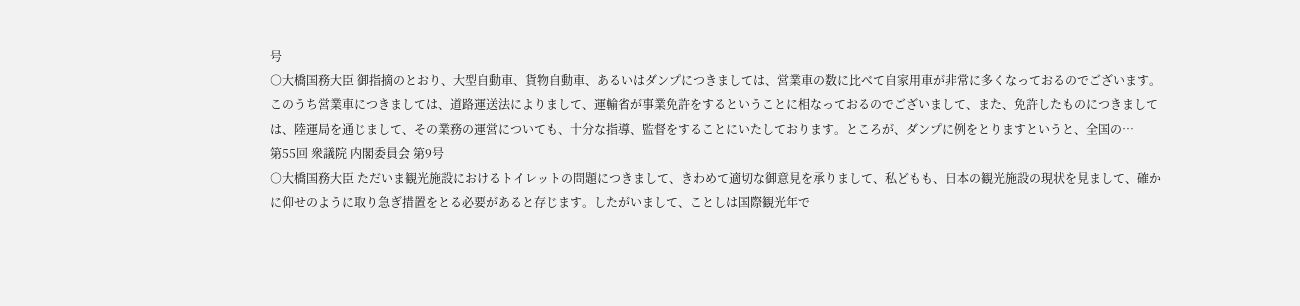号
○大橋国務大臣 御指摘のとおり、大型自動車、貨物自動車、あるいはダンプにつきましては、営業車の数に比べて自家用車が非常に多くなっておるのでございます。このうち営業車につきましては、道路運送法によりまして、運輸省が事業免許をするということに相なっておるのでございまして、また、免許したものにつきましては、陸運局を通じまして、その業務の運営についても、十分な指導、監督をすることにいたしております。ところが、ダンプに例をとりますというと、全国の…
第55回 衆議院 内閣委員会 第9号
○大橋国務大臣 ただいま観光施設におけるトイレットの問題につきまして、きわめて適切な御意見を承りまして、私どもも、日本の観光施設の現状を見まして、確かに仰せのように取り急ぎ措置をとる必要があると存じます。したがいまして、ことしは国際観光年で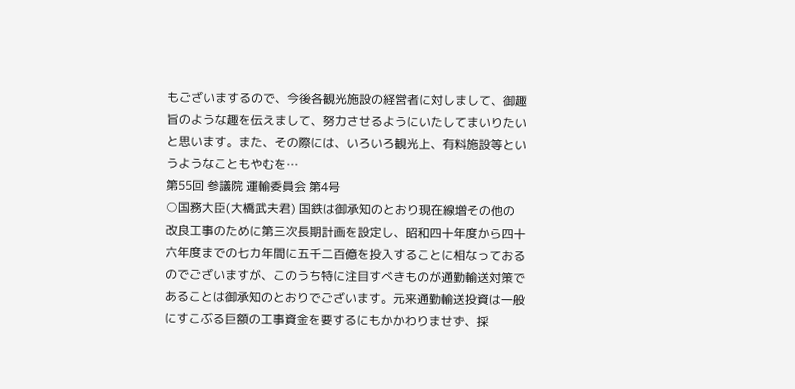もございまするので、今後各観光施設の経営者に対しまして、御趣旨のような趣を伝えまして、努力させるようにいたしてまいりたいと思います。また、その際には、いろいろ観光上、有料施設等というようなこともやむを…
第55回 参議院 運輸委員会 第4号
○国務大臣(大橋武夫君) 国鉄は御承知のとおり現在線増その他の改良工事のために第三次長期計画を設定し、昭和四十年度から四十六年度までの七カ年間に五千二百億を投入することに相なっておるのでございますが、このうち特に注目すべきものが通勤輸送対策であることは御承知のとおりでございます。元来通勤輸送投資は一般にすこぶる巨額の工事資金を要するにもかかわりませず、採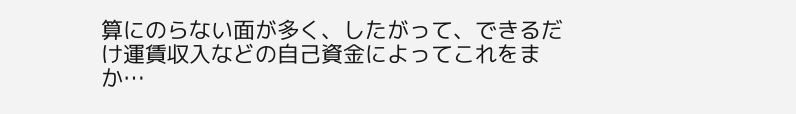算にのらない面が多く、したがって、できるだけ運賃収入などの自己資金によってこれをまか…